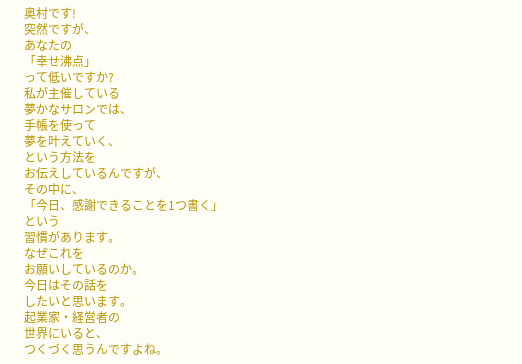奥村です!
突然ですが、
あなたの
「幸せ沸点」
って低いですか?
私が主催している
夢かなサロンでは、
手帳を使って
夢を叶えていく、
という方法を
お伝えしているんですが、
その中に、
「今日、感謝できることを1つ書く」
という
習慣があります。
なぜこれを
お願いしているのか。
今日はその話を
したいと思います。
起業家・経営者の
世界にいると、
つくづく思うんですよね。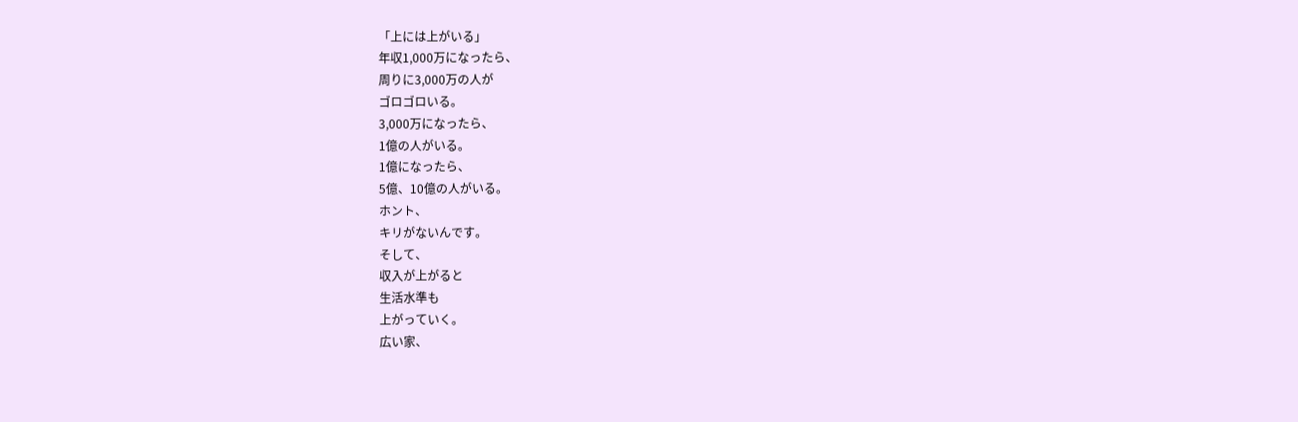「上には上がいる」
年収1,000万になったら、
周りに3,000万の人が
ゴロゴロいる。
3,000万になったら、
1億の人がいる。
1億になったら、
5億、10億の人がいる。
ホント、
キリがないんです。
そして、
収入が上がると
生活水準も
上がっていく。
広い家、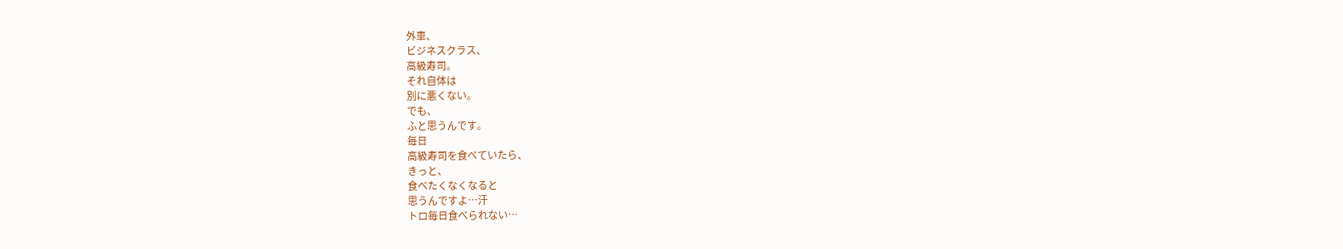外車、
ビジネスクラス、
高級寿司。
それ自体は
別に悪くない。
でも、
ふと思うんです。
毎日
高級寿司を食べていたら、
きっと、
食べたくなくなると
思うんですよ…汗
トロ毎日食べられない…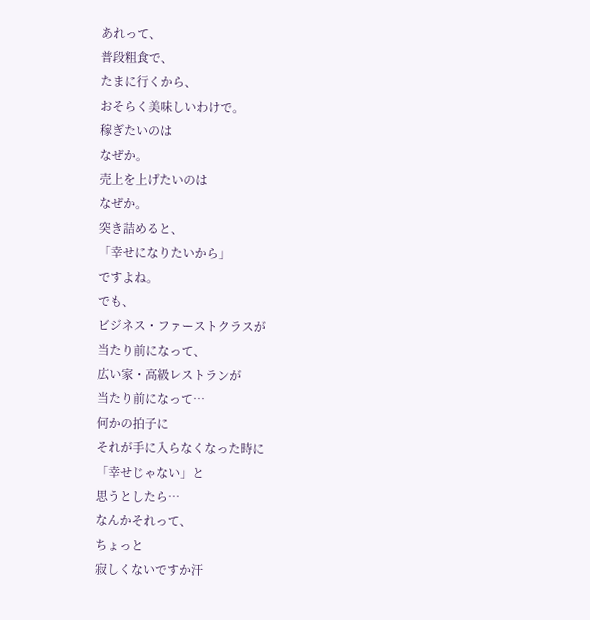あれって、
普段粗食で、
たまに行くから、
おそらく美味しいわけで。
稼ぎたいのは
なぜか。
売上を上げたいのは
なぜか。
突き詰めると、
「幸せになりたいから」
ですよね。
でも、
ビジネス・ファーストクラスが
当たり前になって、
広い家・高級レストランが
当たり前になって…
何かの拍子に
それが手に入らなくなった時に
「幸せじゃない」と
思うとしたら…
なんかそれって、
ちょっと
寂しくないですか汗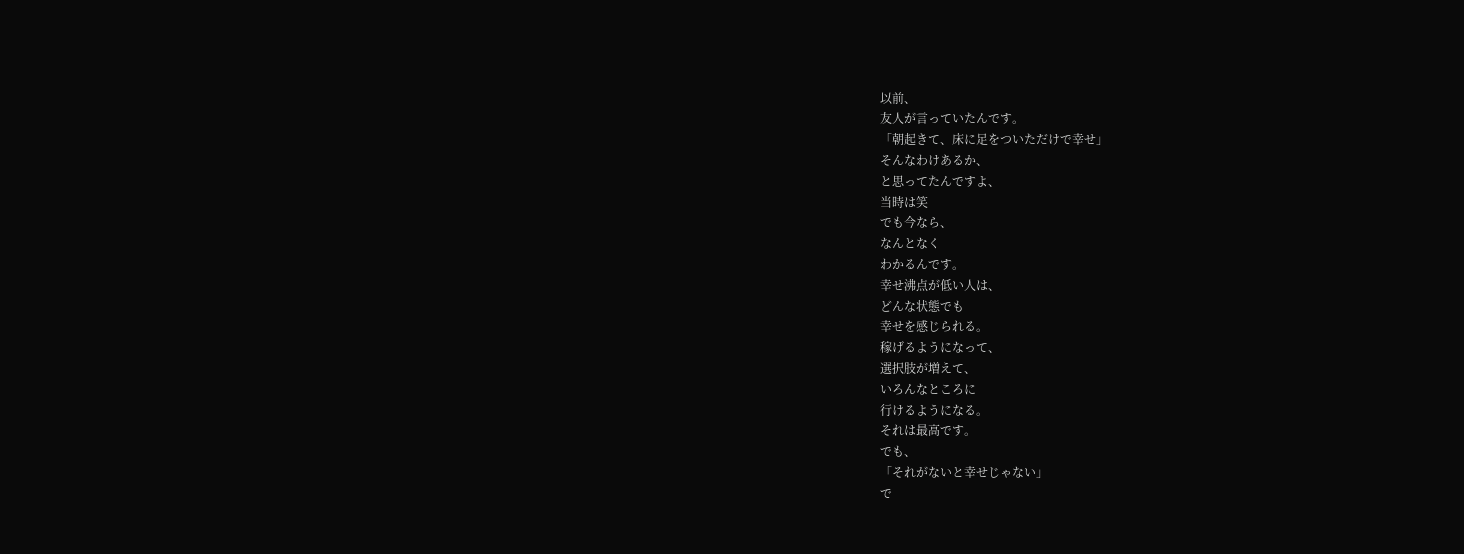以前、
友人が言っていたんです。
「朝起きて、床に足をついただけで幸せ」
そんなわけあるか、
と思ってたんですよ、
当時は笑
でも今なら、
なんとなく
わかるんです。
幸せ沸点が低い人は、
どんな状態でも
幸せを感じられる。
稼げるようになって、
選択肢が増えて、
いろんなところに
行けるようになる。
それは最高です。
でも、
「それがないと幸せじゃない」
で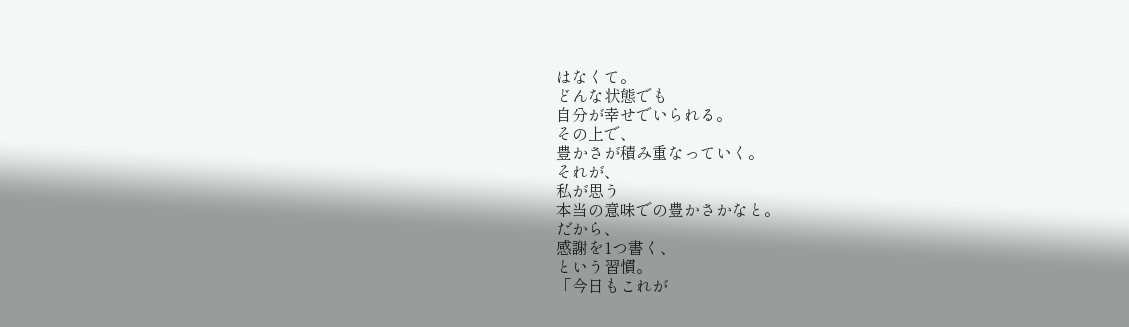はなくて。
どんな状態でも
自分が幸せでいられる。
その上で、
豊かさが積み重なっていく。
それが、
私が思う
本当の意味での豊かさかなと。
だから、
感謝を1つ書く、
という習慣。
「今日もこれが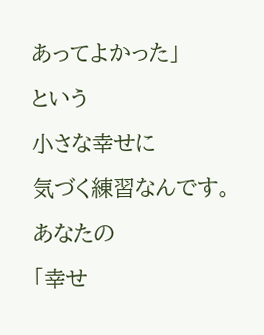あってよかった」
という
小さな幸せに
気づく練習なんです。
あなたの
「幸せ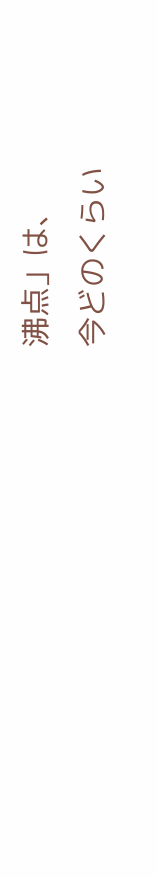沸点」は、
今どのくらい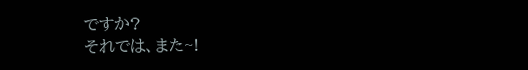ですか?
それでは、また~!